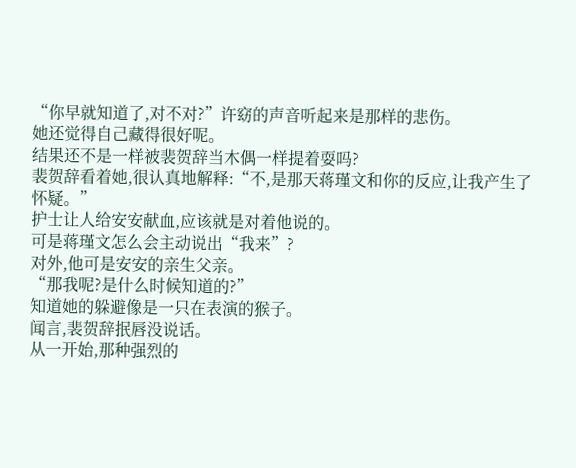“你早就知道了,对不对?”许窈的声音听起来是那样的悲伤。
她还觉得自己藏得很好呢。
结果还不是一样被裴贺辞当木偶一样提着耍吗?
裴贺辞看着她,很认真地解释:“不,是那天蒋瑾文和你的反应,让我产生了怀疑。”
护士让人给安安献血,应该就是对着他说的。
可是蒋瑾文怎么会主动说出“我来”?
对外,他可是安安的亲生父亲。
“那我呢?是什么时候知道的?”
知道她的躲避像是一只在表演的猴子。
闻言,裴贺辞抿唇没说话。
从一开始,那种强烈的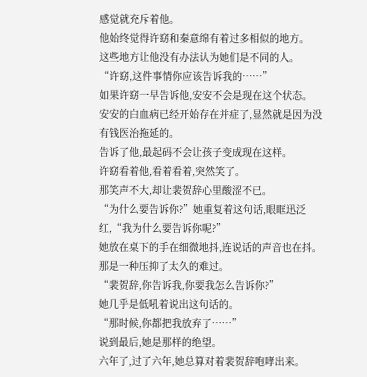感觉就充斥着他。
他始终觉得许窈和秦意绵有着过多相似的地方。
这些地方让他没有办法认为她们是不同的人。
“许窈,这件事情你应该告诉我的……”
如果许窈一早告诉他,安安不会是现在这个状态。
安安的白血病已经开始存在并症了,显然就是因为没有钱医治拖延的。
告诉了他,最起码不会让孩子变成现在这样。
许窈看着他,看着看着,突然笑了。
那笑声不大,却让裴贺辞心里酸涩不已。
“为什么要告诉你?”她重复着这句话,眼眶迅泛红,“我为什么要告诉你呢?”
她放在桌下的手在细微地抖,连说话的声音也在抖。
那是一种压抑了太久的难过。
“裴贺辞,你告诉我,你要我怎么告诉你?”
她几乎是低吼着说出这句话的。
“那时候,你都把我放弃了……”
说到最后,她是那样的绝望。
六年了,过了六年,她总算对着裴贺辞咆哮出来。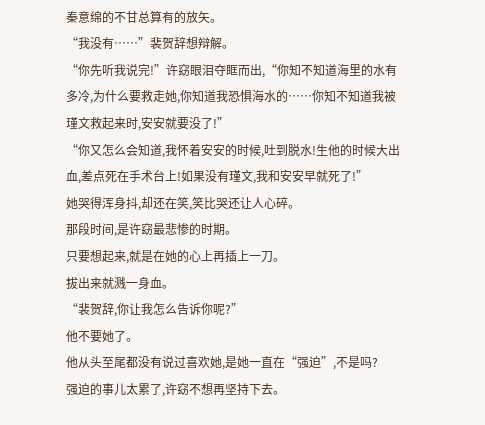秦意绵的不甘总算有的放矢。
“我没有……”裴贺辞想辩解。
“你先听我说完!”许窈眼泪夺眶而出,“你知不知道海里的水有多冷,为什么要救走她,你知道我恐惧海水的……你知不知道我被瑾文救起来时,安安就要没了!”
“你又怎么会知道,我怀着安安的时候,吐到脱水!生他的时候大出血,差点死在手术台上!如果没有瑾文,我和安安早就死了!”
她哭得浑身抖,却还在笑,笑比哭还让人心碎。
那段时间,是许窈最悲惨的时期。
只要想起来,就是在她的心上再插上一刀。
拔出来就溅一身血。
“裴贺辞,你让我怎么告诉你呢?”
他不要她了。
他从头至尾都没有说过喜欢她,是她一直在“强迫”,不是吗?
强迫的事儿太累了,许窈不想再坚持下去。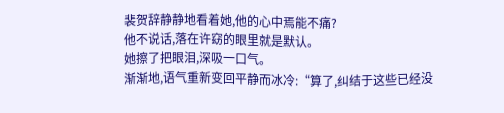裴贺辞静静地看着她,他的心中焉能不痛?
他不说话,落在许窈的眼里就是默认。
她擦了把眼泪,深吸一口气。
渐渐地,语气重新变回平静而冰冷:“算了,纠结于这些已经没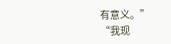有意义。”
“我现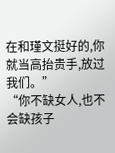在和瑾文挺好的,你就当高抬贵手,放过我们。”
“你不缺女人,也不会缺孩子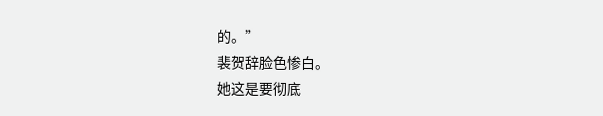的。”
裴贺辞脸色惨白。
她这是要彻底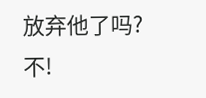放弃他了吗?
不!